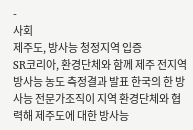-
사회
제주도, 방사능 청정지역 입증
SR코리아, 환경단체와 함께 제주 전지역 방사능 농도 측정결과 발표 한국의 한 방사능 전문가조직이 지역 환경단체와 협력해 제주도에 대한 방사능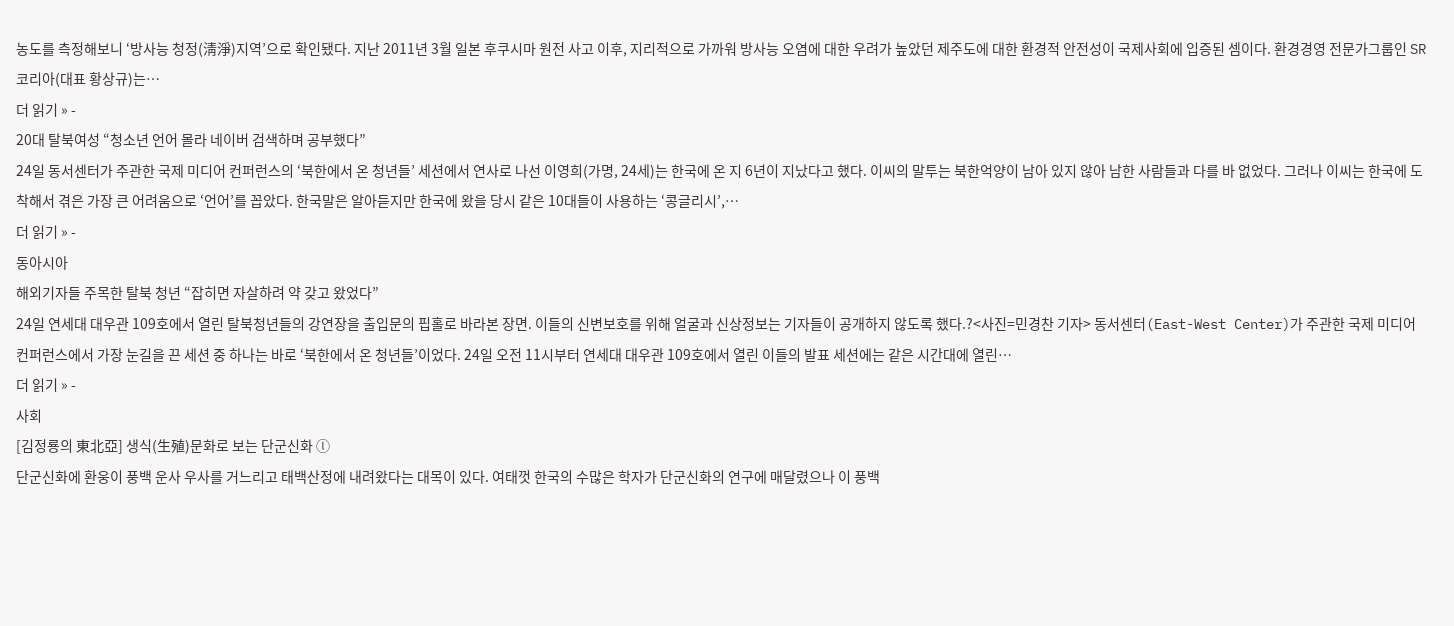농도를 측정해보니 ‘방사능 청정(淸淨)지역’으로 확인됐다. 지난 2011년 3월 일본 후쿠시마 원전 사고 이후, 지리적으로 가까워 방사능 오염에 대한 우려가 높았던 제주도에 대한 환경적 안전성이 국제사회에 입증된 셈이다. 환경경영 전문가그룹인 SR코리아(대표 황상규)는…
더 읽기 » -
20대 탈북여성 “청소년 언어 몰라 네이버 검색하며 공부했다”
24일 동서센터가 주관한 국제 미디어 컨퍼런스의 ‘북한에서 온 청년들’ 세션에서 연사로 나선 이영희(가명, 24세)는 한국에 온 지 6년이 지났다고 했다. 이씨의 말투는 북한억양이 남아 있지 않아 남한 사람들과 다를 바 없었다. 그러나 이씨는 한국에 도착해서 겪은 가장 큰 어려움으로 ‘언어’를 꼽았다. 한국말은 알아듣지만 한국에 왔을 당시 같은 10대들이 사용하는 ‘콩글리시’,…
더 읽기 » -
동아시아
해외기자들 주목한 탈북 청년 “잡히면 자살하려 약 갖고 왔었다”
24일 연세대 대우관 109호에서 열린 탈북청년들의 강연장을 출입문의 핍홀로 바라본 장면. 이들의 신변보호를 위해 얼굴과 신상정보는 기자들이 공개하지 않도록 했다.?<사진=민경찬 기자> 동서센터(East-West Center)가 주관한 국제 미디어 컨퍼런스에서 가장 눈길을 끈 세션 중 하나는 바로 ‘북한에서 온 청년들’이었다. 24일 오전 11시부터 연세대 대우관 109호에서 열린 이들의 발표 세션에는 같은 시간대에 열린…
더 읽기 » -
사회
[김정룡의 東北亞] 생식(生殖)문화로 보는 단군신화 ⓛ
단군신화에 환웅이 풍백 운사 우사를 거느리고 태백산정에 내려왔다는 대목이 있다. 여태껏 한국의 수많은 학자가 단군신화의 연구에 매달렸으나 이 풍백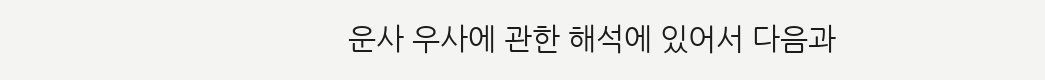운사 우사에 관한 해석에 있어서 다음과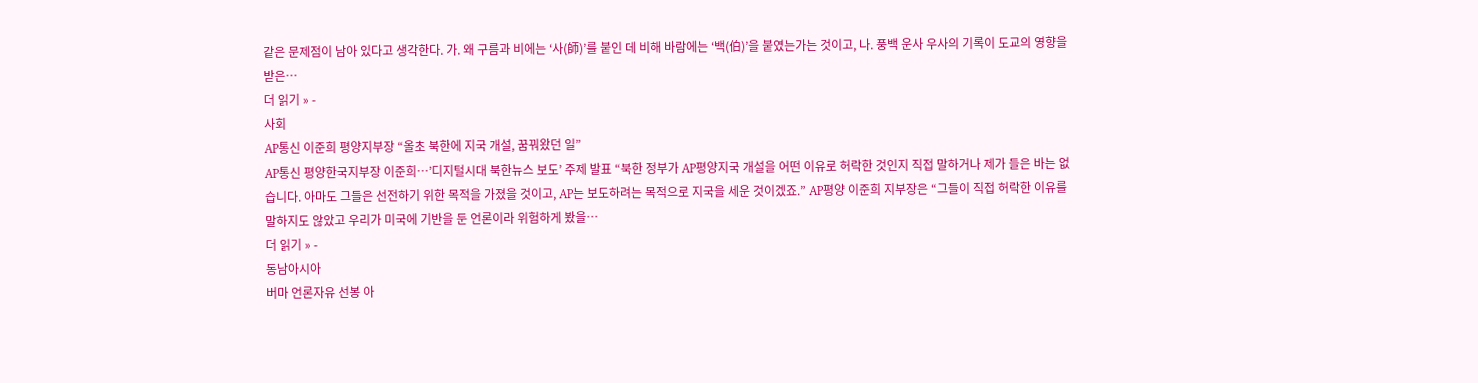같은 문제점이 남아 있다고 생각한다. 가. 왜 구름과 비에는 ‘사(師)’를 붙인 데 비해 바람에는 ‘백(伯)’을 붙였는가는 것이고, 나. 풍백 운사 우사의 기록이 도교의 영향을 받은…
더 읽기 » -
사회
AP통신 이준희 평양지부장 “올초 북한에 지국 개설, 꿈꿔왔던 일”
AP통신 평양한국지부장 이준희…’디지털시대 북한뉴스 보도’ 주제 발표 “북한 정부가 AP평양지국 개설을 어떤 이유로 허락한 것인지 직접 말하거나 제가 들은 바는 없습니다. 아마도 그들은 선전하기 위한 목적을 가졌을 것이고, AP는 보도하려는 목적으로 지국을 세운 것이겠죠.” AP평양 이준희 지부장은 “그들이 직접 허락한 이유를 말하지도 않았고 우리가 미국에 기반을 둔 언론이라 위험하게 봤을…
더 읽기 » -
동남아시아
버마 언론자유 선봉 아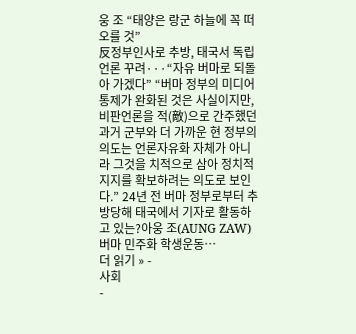웅 조 “태양은 랑군 하늘에 꼭 떠오를 것”
反정부인사로 추방, 태국서 독립언론 꾸려···“자유 버마로 되돌아 가겠다” “버마 정부의 미디어 통제가 완화된 것은 사실이지만, 비판언론을 적(敵)으로 간주했던 과거 군부와 더 가까운 현 정부의 의도는 언론자유화 자체가 아니라 그것을 치적으로 삼아 정치적 지지를 확보하려는 의도로 보인다.” 24년 전 버마 정부로부터 추방당해 태국에서 기자로 활동하고 있는?아웅 조(AUNG ZAW) 버마 민주화 학생운동…
더 읽기 » -
사회
-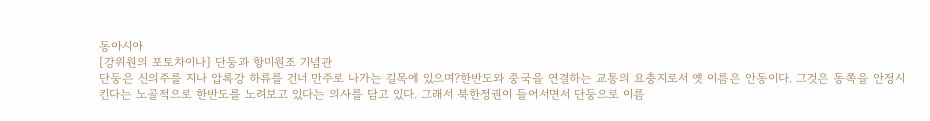동아시아
[강위원의 포토차이나] 단둥과 항미원조 기념관
단둥은 신의주를 지나 압록강 하류를 건너 만주로 나가는 길목에 있으며?한반도와 중국을 연결하는 교통의 요충지로서 옛 이름은 안동이다. 그것은 동쪽을 안정시킨다는 노골적으로 한반도를 노려보고 있다는 의사를 담고 있다. 그래서 북한정권이 들어서면서 단둥으로 이름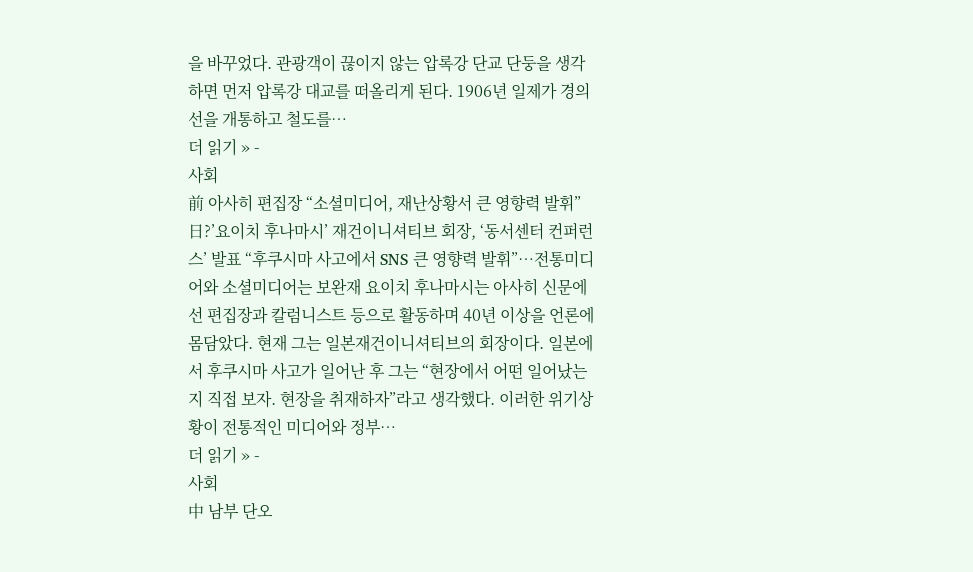을 바꾸었다. 관광객이 끊이지 않는 압록강 단교 단둥을 생각하면 먼저 압록강 대교를 떠올리게 된다. 1906년 일제가 경의선을 개통하고 철도를…
더 읽기 » -
사회
前 아사히 편집장 “소셜미디어, 재난상황서 큰 영향력 발휘”
日?’요이치 후나마시’ 재건이니셔티브 회장, ‘동서센터 컨퍼런스’ 발표 “후쿠시마 사고에서 SNS 큰 영향력 발휘”…전통미디어와 소셜미디어는 보완재 요이치 후나마시는 아사히 신문에선 편집장과 칼럼니스트 등으로 활동하며 40년 이상을 언론에 몸담았다. 현재 그는 일본재건이니셔티브의 회장이다. 일본에서 후쿠시마 사고가 일어난 후 그는 “현장에서 어떤 일어났는지 직접 보자. 현장을 취재하자”라고 생각했다. 이러한 위기상황이 전통적인 미디어와 정부…
더 읽기 » -
사회
中 남부 단오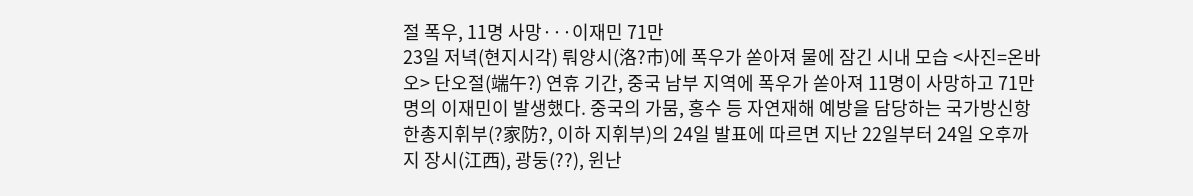절 폭우, 11명 사망···이재민 71만
23일 저녁(현지시각) 뤄양시(洛?市)에 폭우가 쏟아져 물에 잠긴 시내 모습 <사진=온바오> 단오절(端午?) 연휴 기간, 중국 남부 지역에 폭우가 쏟아져 11명이 사망하고 71만명의 이재민이 발생했다. 중국의 가뭄, 홍수 등 자연재해 예방을 담당하는 국가방신항한총지휘부(?家防?, 이하 지휘부)의 24일 발표에 따르면 지난 22일부터 24일 오후까지 장시(江西), 광둥(??), 윈난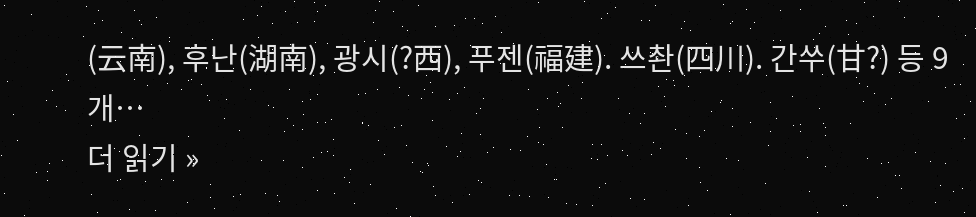(云南), 후난(湖南), 광시(?西), 푸젠(福建). 쓰촨(四川). 간쑤(甘?) 등 9개…
더 읽기 »